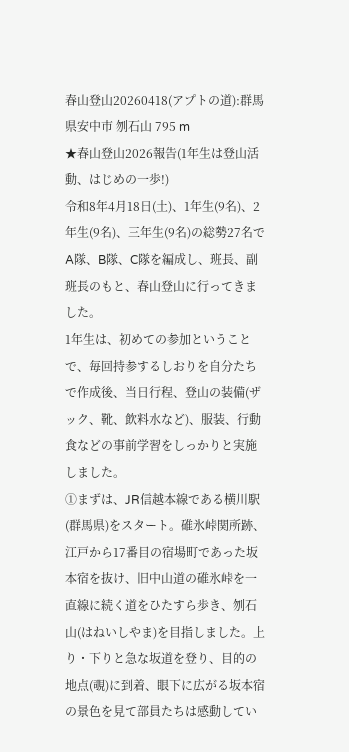春山登山20260418(アプトの道):群馬県安中市 刎石山 795 m
★春山登山2026報告(1年生は登山活動、はじめの一歩!)
令和8年4月18日(土)、1年生(9名)、2年生(9名)、三年生(9名)の総勢27名でA隊、B隊、C隊を編成し、班長、副班長のもと、春山登山に行ってきました。
1年生は、初めての参加ということで、毎回持参するしおりを自分たちで作成後、当日行程、登山の装備(ザック、靴、飲料水など)、服装、行動食などの事前学習をしっかりと実施しました。
①まずは、JR信越本線である横川駅(群馬県)をスタート。碓氷峠関所跡、江戸から17番目の宿場町であった坂本宿を抜け、旧中山道の碓氷峠を一直線に続く道をひたすら歩き、刎石山(はねいしやま)を目指しました。上り・下りと急な坂道を登り、目的の地点(覗)に到着、眼下に広がる坂本宿の景色を見て部員たちは感動してい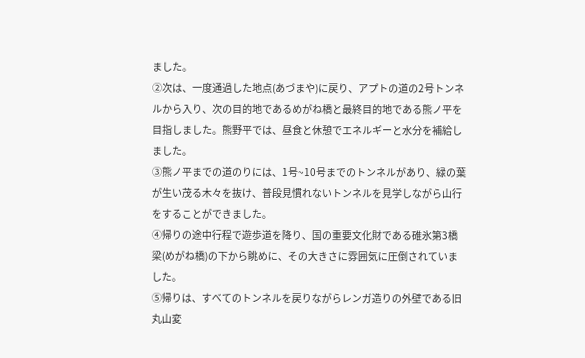ました。
②次は、一度通過した地点(あづまや)に戻り、アプトの道の2号トンネルから入り、次の目的地であるめがね橋と最終目的地である熊ノ平を目指しました。熊野平では、昼食と休憩でエネルギーと水分を補給しました。
③熊ノ平までの道のりには、1号~10号までのトンネルがあり、緑の葉が生い茂る木々を抜け、普段見慣れないトンネルを見学しながら山行をすることができました。
④帰りの途中行程で遊歩道を降り、国の重要文化財である碓氷第3橋梁(めがね橋)の下から眺めに、その大きさに雰囲気に圧倒されていました。
⑤帰りは、すべてのトンネルを戻りながらレンガ造りの外壁である旧丸山変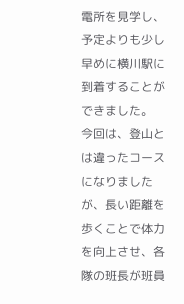電所を見学し、予定よりも少し早めに横川駅に到着することができました。
今回は、登山とは違ったコースになりましたが、長い距離を歩くことで体力を向上させ、各隊の班長が班員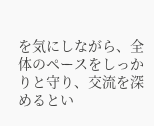を気にしながら、全体のペースをしっかりと守り、交流を深めるとい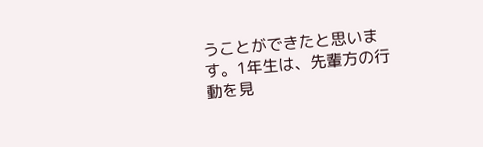うことができたと思います。1年生は、先輩方の行動を見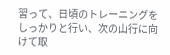習って、日頃のトレーニングをしっかりと行い、次の山行に向けて取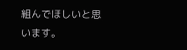組んでほしいと思います。